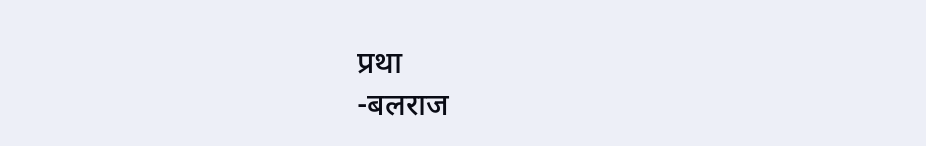प्रथा
-बलराज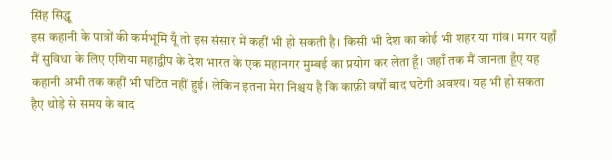सिंह सिद्धू
इस कहानी के पात्रों की कर्मभूमि यूँ तो इस संसार में कहीं भी हो सकती है। किसी भी देश का कोई भी शहर या गांव। मगर यहाँ मैं सुविधा के लिए एशिया महाद्वीप के देश भारत के एक महानगर मुम्बई का प्रयोग कर लेता हूँ। जहाँ तक मैं जानता हूँए यह कहानी अभी तक कहीं भी घटित नहीं हुई। लेकिन इतना मेरा निश्चय है कि काफ़ी वर्षों बाद घटेगी अवश्य। यह भी हो सकता हैए थोड़े से समय के बाद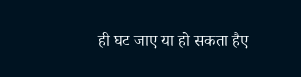ही घट जाए या हो सकता हैए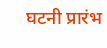घटनी प्रारंभ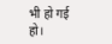भी हो गई हो।